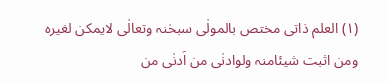(۱) العلم ذاتی مختص بالمولٰی سبحٰنہ وتعالٰی لایمکن لغیرہ ومن اثبت شیئامنہ ولوادنٰی من اَدنٰی من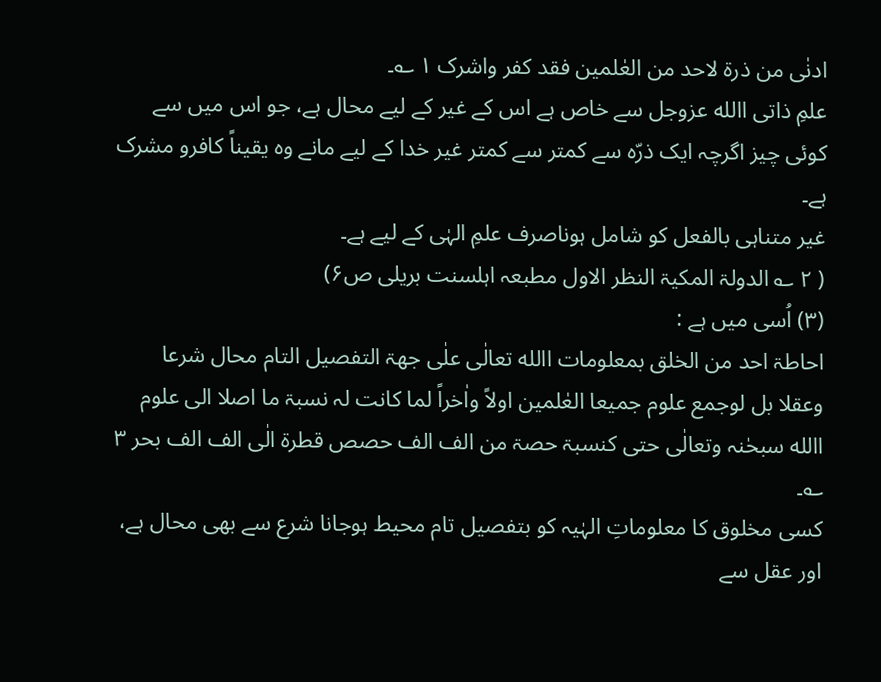ادنٰی من ذرۃ لاحد من العٰلمین فقد کفر واشرک ۱ ؎۔
علمِ ذاتی االله عزوجل سے خاص ہے اس کے غیر کے لیے محال ہے، جو اس میں سے کوئی چیز اگرچہ ایک ذرّہ سے کمتر سے کمتر غیر خدا کے لیے مانے وہ یقیناً کافرو مشرک ہے۔
غیر متناہی بالفعل کو شامل ہوناصرف علمِ الہٰی کے لیے ہے۔
( ۲ ؎ الدولۃ المکیۃ النظر الاول مطبعہ اہلسنت بریلی ص۶)
(۳) اُسی میں ہے :
احاطۃ احد من الخلق بمعلومات االله تعالٰی علٰی جھۃ التفصیل التام محال شرعا وعقلا بل لوجمع علوم جمیعا العٰلمین اولاً واٰخراً لما کانت لہ نسبۃ ما اصلا الی علوم االله سبحٰنہ وتعالٰی حتی کنسبۃ حصۃ من الف الف حصص قطرۃ الٰی الف الف بحر ۳ ؎۔
کسی مخلوق کا معلوماتِ الہٰیہ کو بتفصیل تام محیط ہوجانا شرع سے بھی محال ہے، اور عقل سے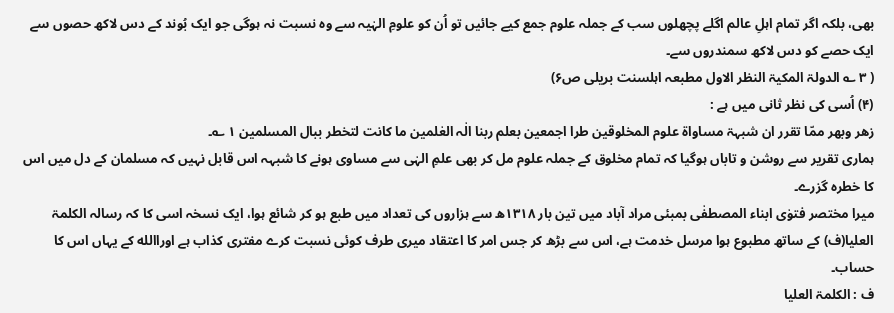بھی، بلکہ اگر تمام اہلِ عالم اگلے پچھلوں سب کے جملہ علوم جمع کیے جائیں تو اُن کو علومِ الہٰیہ سے وہ نسبت نہ ہوگی جو ایک بُوند کے دس لاکھ حصوں سے ایک حصے کو دس لاکھ سمندروں سے۔
( ۳ ؎ الدولۃ المکیۃ النظر الاول مطبعہ اہلسنت بریلی ص۶)
(۴) اُسی کی نظر ثانی میں ہے :
زھر وبھر ممّا تقرر ان شبہۃ مساواۃ علوم المخلوقین طرا اجمعین بعلم ربنا الٰہ العٰلمین ما کانت لتخطر ببال المسلمین ۱ ؎۔
ہماری تقریر سے روشن و تاباں ہوگیا کہ تمام مخلوق کے جملہ علوم مل کر بھی علمِ الہٰی سے مساوی ہونے کا شبہہ اس قابل نہیں کہ مسلمان کے دل میں اس کا خطرہ گزرے۔
میرا مختصر فتوٰی ابناء المصطفٰی بمبئی مراد آباد میں تین بار ۱۳۱۸ھ سے ہزاروں کی تعداد میں طبع ہو کر شائع ہوا، ایک نسخہ اسی کا کہ رسالہ الکلمۃ العلیا(ف) کے ساتھ مطبوع ہوا مرسل خدمت ہے، اس سے بڑھ کر جس امر کا اعتقاد میری طرف کوئی نسبت کرے مفتری کذاب ہے اوراالله کے یہاں اس کا حساب۔
ف : الکلمۃ العلیا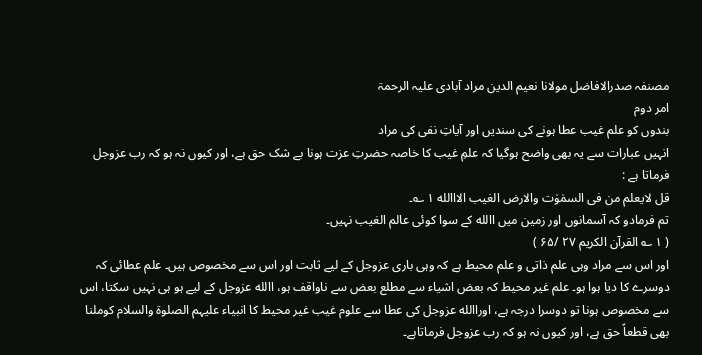مصنفہ صدرالافاضل مولانا نعیم الدین مراد آبادی علیہ الرحمۃ
امر دوم
بندوں کو علم غیب عطا ہونے کی سندیں اور آیاتِ نفی کی مراد
انہیں عبارات سے یہ بھی واضح ہوگیا کہ علمِ غیب کا خاصہ حضرتِ عزت ہونا بے شک حق ہے، اور کیوں نہ ہو کہ رب عزوجل فرماتا ہے :
قل لایعلم من فی السمٰوٰت والارض الغیب الااالله ۱ ؎۔
تم فرمادو کہ آسمانوں اور زمین میں االله کے سوا کوئی عالم الغیب نہیں۔
( ۱ ؎ القرآن الکریم ۲۷ /۶۵ )
اور اس سے مراد وہی علم ذاتی و علم محیط ہے کہ وہی باری عزوجل کے لیے ثابت اور اس سے مخصوص ہیں۔ علم عطائی کہ دوسرے کا دیا ہوا ہو۔ علم غیر محیط کہ بعض اشیاء سے مطلع بعض سے ناواقف ہو، االله عزوجل کے لیے ہو ہی نہیں سکتا، اس سے مخصوص ہونا تو دوسرا درجہ ہے، اوراالله عزوجل کی عطا سے علوم غیب غیر محیط کا انبیاء علیہم الصلوۃ والسلام کوملنا بھی قطعاً حق ہے، اور کیوں نہ ہو کہ رب عزوجل فرماتاہے۔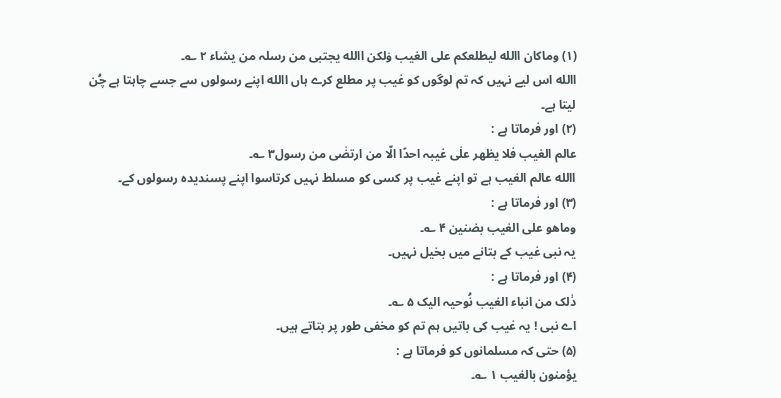(۱) وماکان االله لیطلعکم علی الغیب وٰلکن االله یجتبی من رسلہ من یشاء ۲ ؎۔
االله اس لیے نہیں کہ تم لوگوں کو غیب پر مطلع کرے ہاں االله اپنے رسولوں سے جسے چاہتا ہے چُن لیتا ہے۔
(۲) اور فرماتا ہے :
عالم الغیب فلا یظھر علٰی غیبہ احدًا الّا من ارتضٰی من رسول۳ ؎۔
االله عالم الغیب ہے تو اپنے غیب پر کسی کو مسلط نہیں کرتاسوا اپنے پسندیدہ رسولوں کے۔
(۳) اور فرماتا ہے :
وماھو علی الغیب بضنین ۴ ؎۔
یہ نبی غیب کے بتانے میں بخیل نہیں۔
(۴) اور فرماتا ہے :
ذٰلک من انباء الغیب نُوحیہ الیک ۵ ؎۔
اے نبی ! یہ غیب کی باتیں ہم تم کو مخفی طور پر بتاتے ہیں۔
(۵) حتی کہ مسلمانوں کو فرماتا ہے :
یؤمنون بالغیب ۱ ؎۔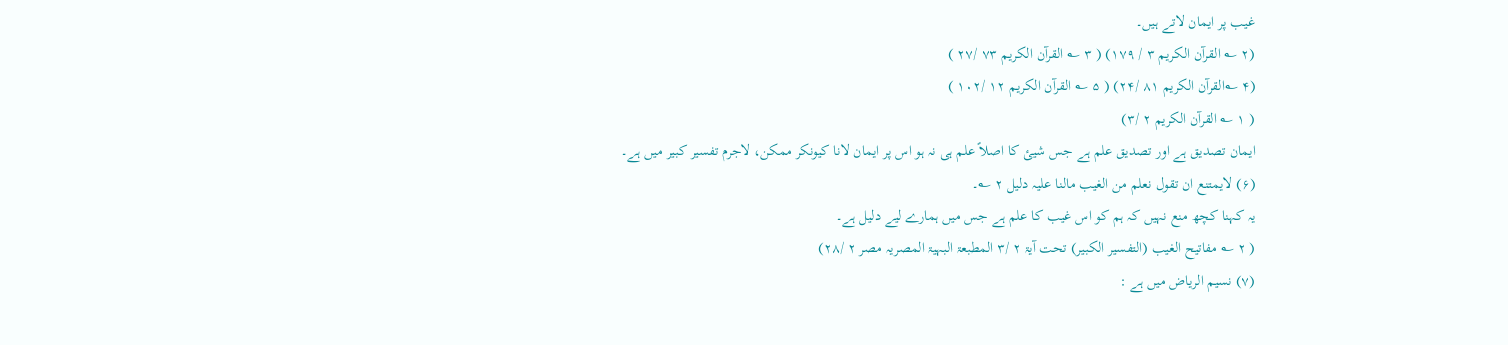غیب پر ایمان لاتے ہیں۔
(۲ ؎ القرآن الکریم ۳ / ۱۷۹) ( ۳ ؎ القرآن الکریم ۷۳ /۲۷ )
(۴ ؎القرآن الکریم ۸۱ /۲۴) ( ۵ ؎ القرآن الکریم ۱۲ /۱۰۲ )
( ۱ ؎ القرآن الکریم ۲ /۳)
ایمان تصدیق ہے اور تصدیق علم ہے جس شیئ کا اصلاً علم ہی نہ ہو اس پر ایمان لانا کیونکر ممکن، لاجرم تفسیر کبیر میں ہے۔
(۶) لایمتنع ان تقول نعلم من الغیب مالنا علیہ دلیل ۲ ؎۔
یہ کہنا کچھ منع نہیں کہ ہم کو اس غیب کا علم ہے جس میں ہمارے لیے دلیل ہے۔
( ۲ ؎ مفاتیح الغیب (التفسیر الکبیر) تحت آیۃ ۲ /۳ المطبعۃ البہیۃ المصریہ مصر ۲ /۲۸)
(۷) نسیم الریاض میں ہے :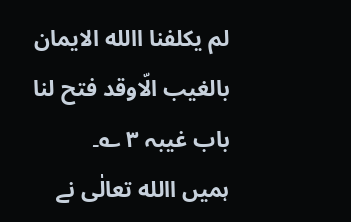لم یکلفنا االله الایمان بالغیب الّاوقد فتح لنا باب غیبہ ۳ ؎۔
ہمیں االله تعالٰی نے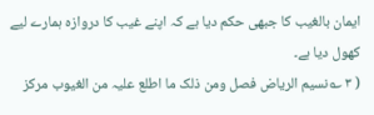ایمان بالغیب کا جبھی حکم دیا ہے کہ اپنے غیب کا دروازہ ہمارے لیے کھول دیا ہے۔
( ۳ ؎نسیم الریاض فصل ومن ذلک ما اطلع علیہ من الغیوب مرکز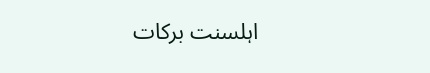اہلسنت برکات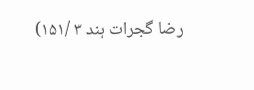رضا گجرات ہند ۳ /۱۵۱)